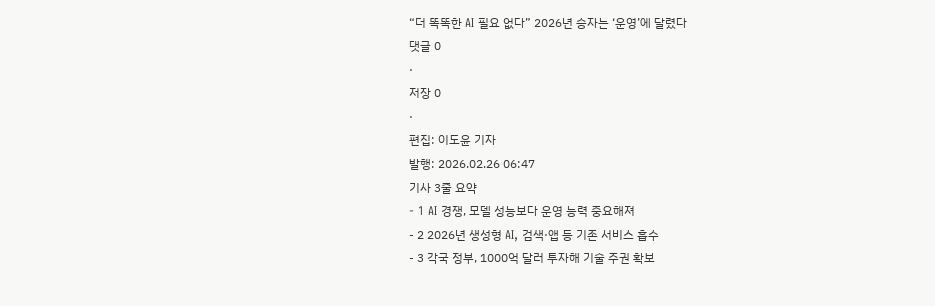“더 똑똑한 AI 필요 없다” 2026년 승자는 ‘운영’에 달렸다
댓글 0
·
저장 0
·
편집: 이도윤 기자
발행: 2026.02.26 06:47
기사 3줄 요약
- 1 AI 경쟁, 모델 성능보다 운영 능력 중요해져
- 2 2026년 생성형 AI, 검색·앱 등 기존 서비스 흡수
- 3 각국 정부, 1000억 달러 투자해 기술 주권 확보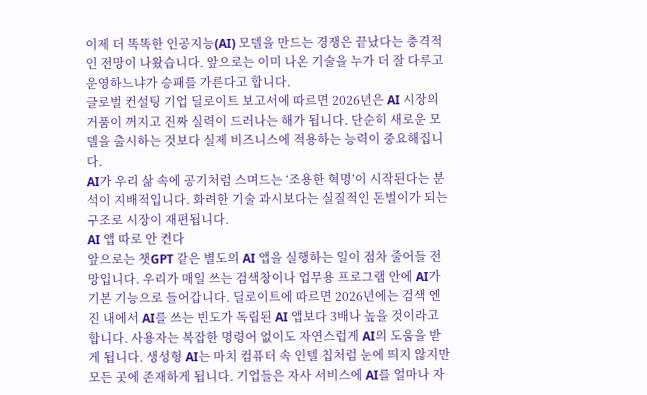이제 더 똑똑한 인공지능(AI) 모델을 만드는 경쟁은 끝났다는 충격적인 전망이 나왔습니다. 앞으로는 이미 나온 기술을 누가 더 잘 다루고 운영하느냐가 승패를 가른다고 합니다.
글로벌 컨설팅 기업 딜로이트 보고서에 따르면 2026년은 AI 시장의 거품이 꺼지고 진짜 실력이 드러나는 해가 됩니다. 단순히 새로운 모델을 출시하는 것보다 실제 비즈니스에 적용하는 능력이 중요해집니다.
AI가 우리 삶 속에 공기처럼 스며드는 ‘조용한 혁명’이 시작된다는 분석이 지배적입니다. 화려한 기술 과시보다는 실질적인 돈벌이가 되는 구조로 시장이 재편됩니다.
AI 앱 따로 안 켠다
앞으로는 챗GPT 같은 별도의 AI 앱을 실행하는 일이 점차 줄어들 전망입니다. 우리가 매일 쓰는 검색창이나 업무용 프로그램 안에 AI가 기본 기능으로 들어갑니다. 딜로이트에 따르면 2026년에는 검색 엔진 내에서 AI를 쓰는 빈도가 독립된 AI 앱보다 3배나 높을 것이라고 합니다. 사용자는 복잡한 명령어 없이도 자연스럽게 AI의 도움을 받게 됩니다. 생성형 AI는 마치 컴퓨터 속 인텔 칩처럼 눈에 띄지 않지만 모든 곳에 존재하게 됩니다. 기업들은 자사 서비스에 AI를 얼마나 자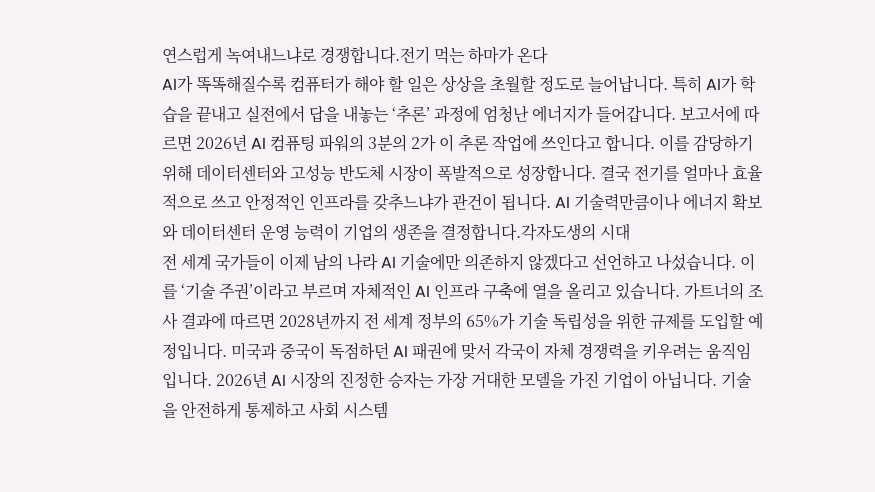연스럽게 녹여내느냐로 경쟁합니다.전기 먹는 하마가 온다
AI가 똑똑해질수록 컴퓨터가 해야 할 일은 상상을 초월할 정도로 늘어납니다. 특히 AI가 학습을 끝내고 실전에서 답을 내놓는 ‘추론’ 과정에 엄청난 에너지가 들어갑니다. 보고서에 따르면 2026년 AI 컴퓨팅 파워의 3분의 2가 이 추론 작업에 쓰인다고 합니다. 이를 감당하기 위해 데이터센터와 고성능 반도체 시장이 폭발적으로 성장합니다. 결국 전기를 얼마나 효율적으로 쓰고 안정적인 인프라를 갖추느냐가 관건이 됩니다. AI 기술력만큼이나 에너지 확보와 데이터센터 운영 능력이 기업의 생존을 결정합니다.각자도생의 시대
전 세계 국가들이 이제 남의 나라 AI 기술에만 의존하지 않겠다고 선언하고 나섰습니다. 이를 ‘기술 주권’이라고 부르며 자체적인 AI 인프라 구축에 열을 올리고 있습니다. 가트너의 조사 결과에 따르면 2028년까지 전 세계 정부의 65%가 기술 독립성을 위한 규제를 도입할 예정입니다. 미국과 중국이 독점하던 AI 패권에 맞서 각국이 자체 경쟁력을 키우려는 움직임입니다. 2026년 AI 시장의 진정한 승자는 가장 거대한 모델을 가진 기업이 아닙니다. 기술을 안전하게 통제하고 사회 시스템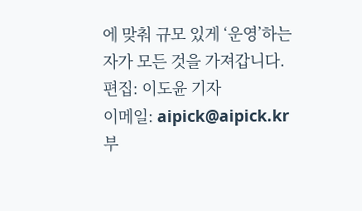에 맞춰 규모 있게 ‘운영’하는 자가 모든 것을 가져갑니다.
편집: 이도윤 기자
이메일: aipick@aipick.kr
부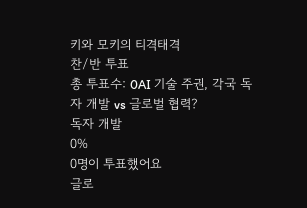키와 모키의 티격태격
찬/반 투표
총 투표수: 0AI 기술 주권, 각국 독자 개발 vs 글로벌 협력?
독자 개발
0%
0명이 투표했어요
글로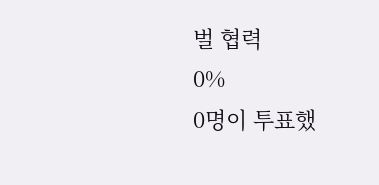벌 협력
0%
0명이 투표했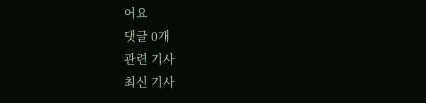어요
댓글 0개
관련 기사
최신 기사